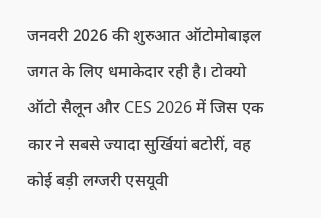जनवरी 2026 की शुरुआत ऑटोमोबाइल जगत के लिए धमाकेदार रही है। टोक्यो ऑटो सैलून और CES 2026 में जिस एक कार ने सबसे ज्यादा सुर्खियां बटोरीं, वह कोई बड़ी लग्जरी एसयूवी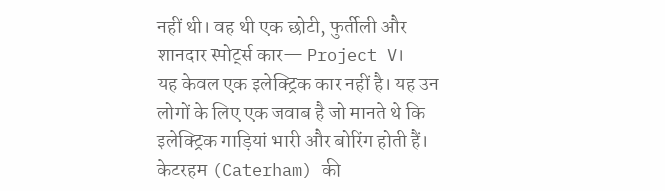नहीं थी। वह थी एक छोटी, फुर्तीली और शानदार स्पोर्ट्स कार— Project V।
यह केवल एक इलेक्ट्रिक कार नहीं है। यह उन लोगों के लिए एक जवाब है जो मानते थे कि इलेक्ट्रिक गाड़ियां भारी और बोरिंग होती हैं।
केटरहम (Caterham) की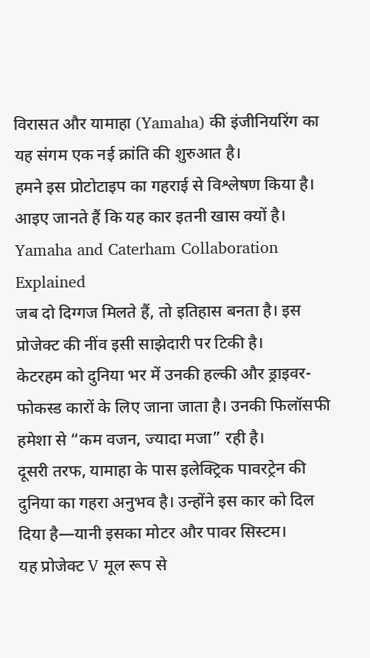विरासत और यामाहा (Yamaha) की इंजीनियरिंग का यह संगम एक नई क्रांति की शुरुआत है।
हमने इस प्रोटोटाइप का गहराई से विश्लेषण किया है। आइए जानते हैं कि यह कार इतनी खास क्यों है।
Yamaha and Caterham Collaboration Explained
जब दो दिग्गज मिलते हैं, तो इतिहास बनता है। इस प्रोजेक्ट की नींव इसी साझेदारी पर टिकी है।
केटरहम को दुनिया भर में उनकी हल्की और ड्राइवर-फोकस्ड कारों के लिए जाना जाता है। उनकी फिलॉसफी हमेशा से “कम वजन, ज्यादा मजा” रही है।
दूसरी तरफ, यामाहा के पास इलेक्ट्रिक पावरट्रेन की दुनिया का गहरा अनुभव है। उन्होंने इस कार को दिल दिया है—यानी इसका मोटर और पावर सिस्टम।
यह प्रोजेक्ट V मूल रूप से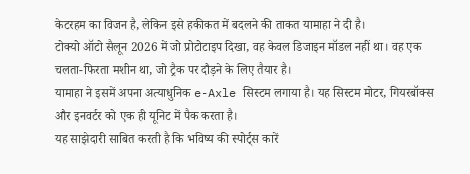केटरहम का विजन है, लेकिन इसे हकीकत में बदलने की ताकत यामाहा ने दी है।
टोक्यो ऑटो सैलून 2026 में जो प्रोटोटाइप दिखा, वह केवल डिजाइन मॉडल नहीं था। वह एक चलता-फिरता मशीन था, जो ट्रैक पर दौड़ने के लिए तैयार है।
यामाहा ने इसमें अपना अत्याधुनिक e-Axle सिस्टम लगाया है। यह सिस्टम मोटर, गियरबॉक्स और इनवर्टर को एक ही यूनिट में पैक करता है।
यह साझेदारी साबित करती है कि भविष्य की स्पोर्ट्स कारें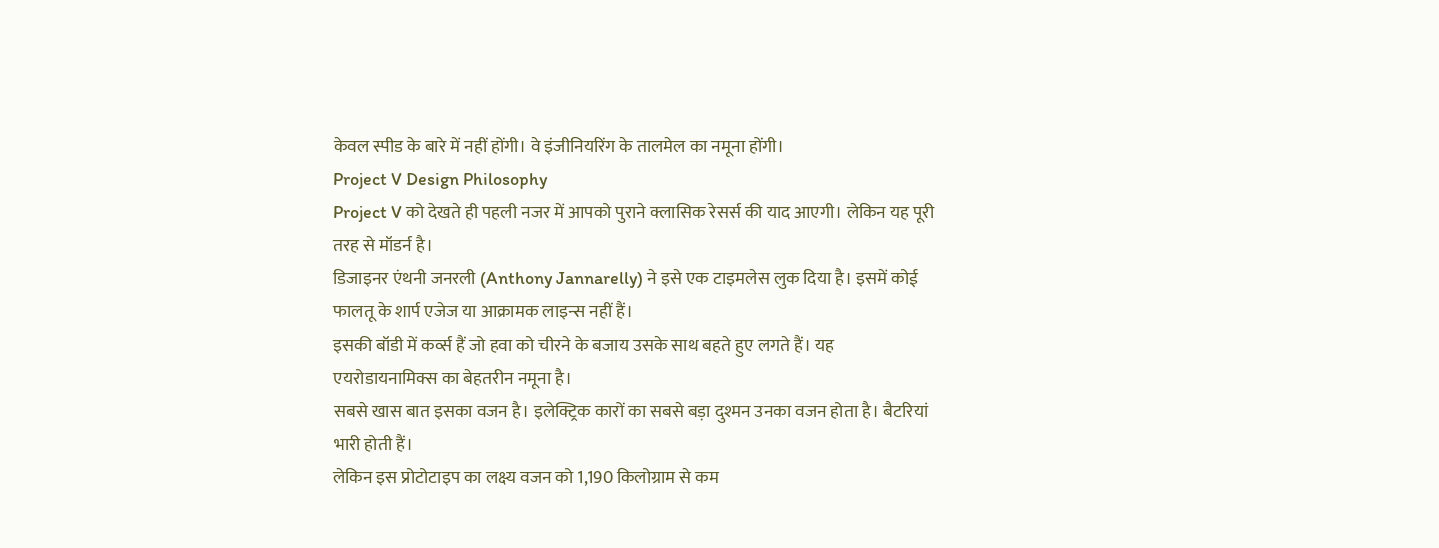केवल स्पीड के बारे में नहीं होंगी। वे इंजीनियरिंग के तालमेल का नमूना होंगी।
Project V Design Philosophy
Project V को देखते ही पहली नजर में आपको पुराने क्लासिक रेसर्स की याद आएगी। लेकिन यह पूरी तरह से मॉडर्न है।
डिजाइनर एंथनी जनरली (Anthony Jannarelly) ने इसे एक टाइमलेस लुक दिया है। इसमें कोई फालतू के शार्प एजेज या आक्रामक लाइन्स नहीं हैं।
इसकी बॉडी में कर्व्स हैं जो हवा को चीरने के बजाय उसके साथ बहते हुए लगते हैं। यह एयरोडायनामिक्स का बेहतरीन नमूना है।
सबसे खास बात इसका वजन है। इलेक्ट्रिक कारों का सबसे बड़ा दुश्मन उनका वजन होता है। बैटरियां भारी होती हैं।
लेकिन इस प्रोटोटाइप का लक्ष्य वजन को 1,190 किलोग्राम से कम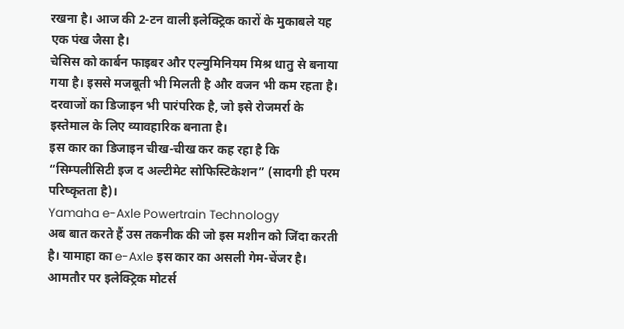रखना है। आज की 2-टन वाली इलेक्ट्रिक कारों के मुकाबले यह एक पंख जैसा है।
चेसिस को कार्बन फाइबर और एल्युमिनियम मिश्र धातु से बनाया गया है। इससे मजबूती भी मिलती है और वजन भी कम रहता है।
दरवाजों का डिजाइन भी पारंपरिक है, जो इसे रोजमर्रा के इस्तेमाल के लिए व्यावहारिक बनाता है।
इस कार का डिजाइन चीख-चीख कर कह रहा है कि “सिम्पलीसिटी इज द अल्टीमेट सोफिस्टिकेशन” (सादगी ही परम परिष्कृतता है)।
Yamaha e-Axle Powertrain Technology
अब बात करते हैं उस तकनीक की जो इस मशीन को जिंदा करती है। यामाहा का e-Axle इस कार का असली गेम-चेंजर है।
आमतौर पर इलेक्ट्रिक मोटर्स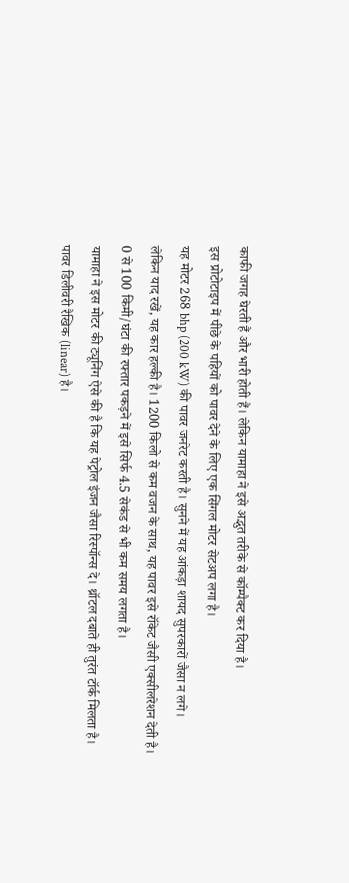काफी जगह घेरती हैं और भारी होती हैं। लेकिन यामाहा ने इसे अद्भुत तरीके से कॉम्पैक्ट कर दिया है।
इस प्रोटोटाइप में पीछे के पहियों को पावर देने के लिए एक सिंगल मोटर सेटअप लगा है।
यह मोटर 268 bhp (200 kW) की पावर जनरेट करती है। सुनने में यह आंकड़ा शायद सुपरकारों जैसा न लगे।
लेकिन याद रखें, यह कार हल्की है। 1200 किलो से कम वजन के साथ, यह पावर इसे रॉकेट जैसी एक्सीलरेशन देती है।
0 से 100 किमी/घंटा की रफ्तार पकड़ने में इसे सिर्फ 4.5 सेकंड से भी कम समय लगता है।
यामाहा ने इस मोटर की ट्यूनिंग ऐसे की है कि यह पेट्रोल इंजन जैसा रिस्पॉन्स दे। थ्रॉटल दबाते ही तुरंत टॉर्क मिलता है।
पावर डिलीवरी रैखिक (linear) है।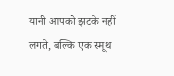यानी आपको झटके नहीं लगते, बल्कि एक स्मूथ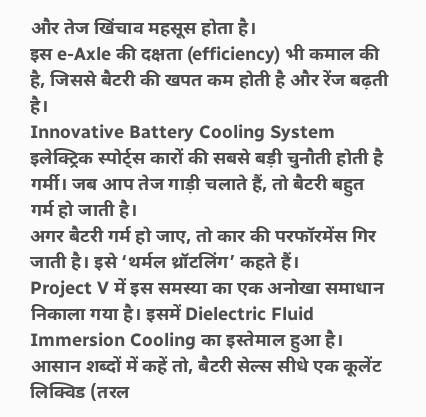और तेज खिंचाव महसूस होता है।
इस e-Axle की दक्षता (efficiency) भी कमाल की है, जिससे बैटरी की खपत कम होती है और रेंज बढ़ती है।
Innovative Battery Cooling System
इलेक्ट्रिक स्पोर्ट्स कारों की सबसे बड़ी चुनौती होती है गर्मी। जब आप तेज गाड़ी चलाते हैं, तो बैटरी बहुत गर्म हो जाती है।
अगर बैटरी गर्म हो जाए, तो कार की परफॉरमेंस गिर जाती है। इसे ‘थर्मल थ्रॉटलिंग’ कहते हैं।
Project V में इस समस्या का एक अनोखा समाधान निकाला गया है। इसमें Dielectric Fluid Immersion Cooling का इस्तेमाल हुआ है।
आसान शब्दों में कहें तो, बैटरी सेल्स सीधे एक कूलेंट लिक्विड (तरल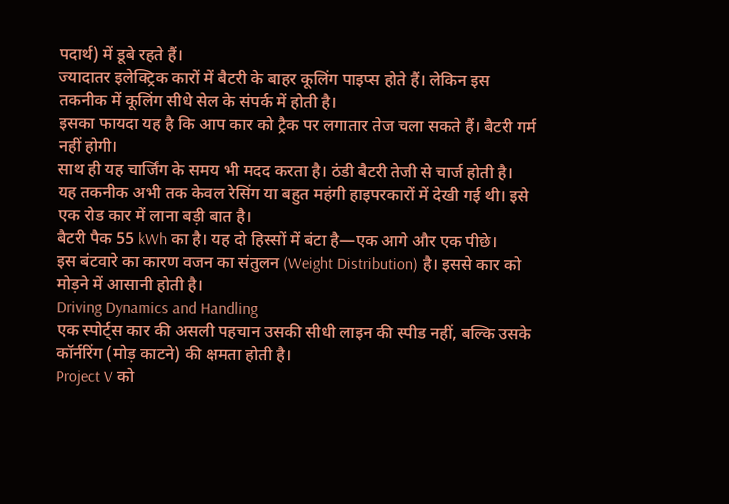पदार्थ) में डूबे रहते हैं।
ज्यादातर इलेक्ट्रिक कारों में बैटरी के बाहर कूलिंग पाइप्स होते हैं। लेकिन इस तकनीक में कूलिंग सीधे सेल के संपर्क में होती है।
इसका फायदा यह है कि आप कार को ट्रैक पर लगातार तेज चला सकते हैं। बैटरी गर्म नहीं होगी।
साथ ही यह चार्जिंग के समय भी मदद करता है। ठंडी बैटरी तेजी से चार्ज होती है।
यह तकनीक अभी तक केवल रेसिंग या बहुत महंगी हाइपरकारों में देखी गई थी। इसे एक रोड कार में लाना बड़ी बात है।
बैटरी पैक 55 kWh का है। यह दो हिस्सों में बंटा है—एक आगे और एक पीछे।
इस बंटवारे का कारण वजन का संतुलन (Weight Distribution) है। इससे कार को मोड़ने में आसानी होती है।
Driving Dynamics and Handling
एक स्पोर्ट्स कार की असली पहचान उसकी सीधी लाइन की स्पीड नहीं, बल्कि उसके कॉर्नरिंग (मोड़ काटने) की क्षमता होती है।
Project V को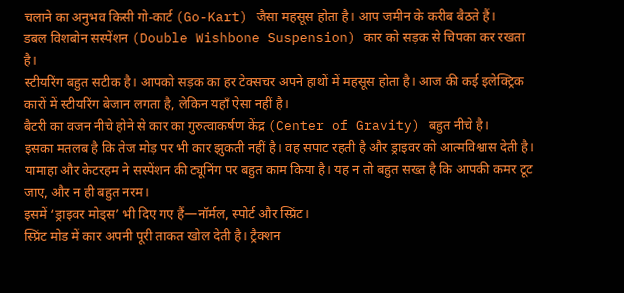चलाने का अनुभव किसी गो-कार्ट (Go-Kart) जैसा महसूस होता है। आप जमीन के करीब बैठते हैं।
डबल विशबोन सस्पेंशन (Double Wishbone Suspension) कार को सड़क से चिपका कर रखता है।
स्टीयरिंग बहुत सटीक है। आपको सड़क का हर टेक्सचर अपने हाथों में महसूस होता है। आज की कई इलेक्ट्रिक कारों में स्टीयरिंग बेजान लगता है, लेकिन यहाँ ऐसा नहीं है।
बैटरी का वजन नीचे होने से कार का गुरुत्वाकर्षण केंद्र (Center of Gravity) बहुत नीचे है।
इसका मतलब है कि तेज मोड़ पर भी कार झुकती नहीं है। वह सपाट रहती है और ड्राइवर को आत्मविश्वास देती है।
यामाहा और केटरहम ने सस्पेंशन की ट्यूनिंग पर बहुत काम किया है। यह न तो बहुत सख्त है कि आपकी कमर टूट जाए, और न ही बहुत नरम।
इसमें ‘ड्राइवर मोड्स’ भी दिए गए हैं—नॉर्मल, स्पोर्ट और स्प्रिंट।
स्प्रिंट मोड में कार अपनी पूरी ताकत खोल देती है। ट्रैक्शन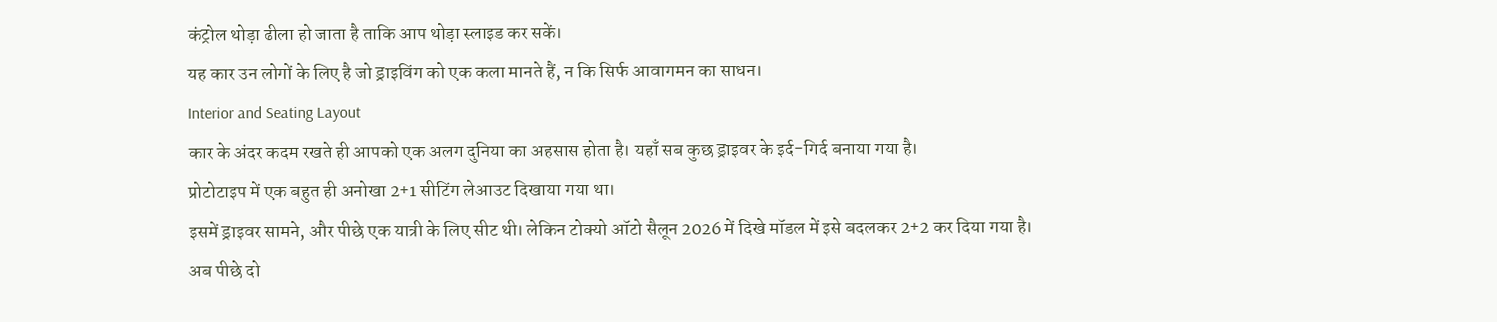कंट्रोल थोड़ा ढीला हो जाता है ताकि आप थोड़ा स्लाइड कर सकें।
यह कार उन लोगों के लिए है जो ड्राइविंग को एक कला मानते हैं, न कि सिर्फ आवागमन का साधन।
Interior and Seating Layout
कार के अंदर कदम रखते ही आपको एक अलग दुनिया का अहसास होता है। यहाँ सब कुछ ड्राइवर के इर्द-गिर्द बनाया गया है।
प्रोटोटाइप में एक बहुत ही अनोखा 2+1 सीटिंग लेआउट दिखाया गया था।
इसमें ड्राइवर सामने, और पीछे एक यात्री के लिए सीट थी। लेकिन टोक्यो ऑटो सैलून 2026 में दिखे मॉडल में इसे बदलकर 2+2 कर दिया गया है।
अब पीछे दो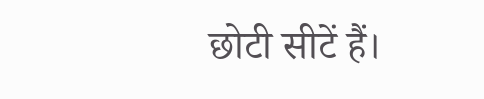छोटी सीटें हैं।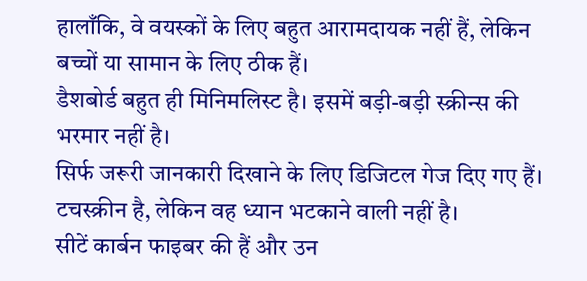हालाँकि, वे वयस्कों के लिए बहुत आरामदायक नहीं हैं, लेकिन बच्चों या सामान के लिए ठीक हैं।
डैशबोर्ड बहुत ही मिनिमलिस्ट है। इसमें बड़ी-बड़ी स्क्रीन्स की भरमार नहीं है।
सिर्फ जरूरी जानकारी दिखाने के लिए डिजिटल गेज दिए गए हैं। टचस्क्रीन है, लेकिन वह ध्यान भटकाने वाली नहीं है।
सीटें कार्बन फाइबर की हैं और उन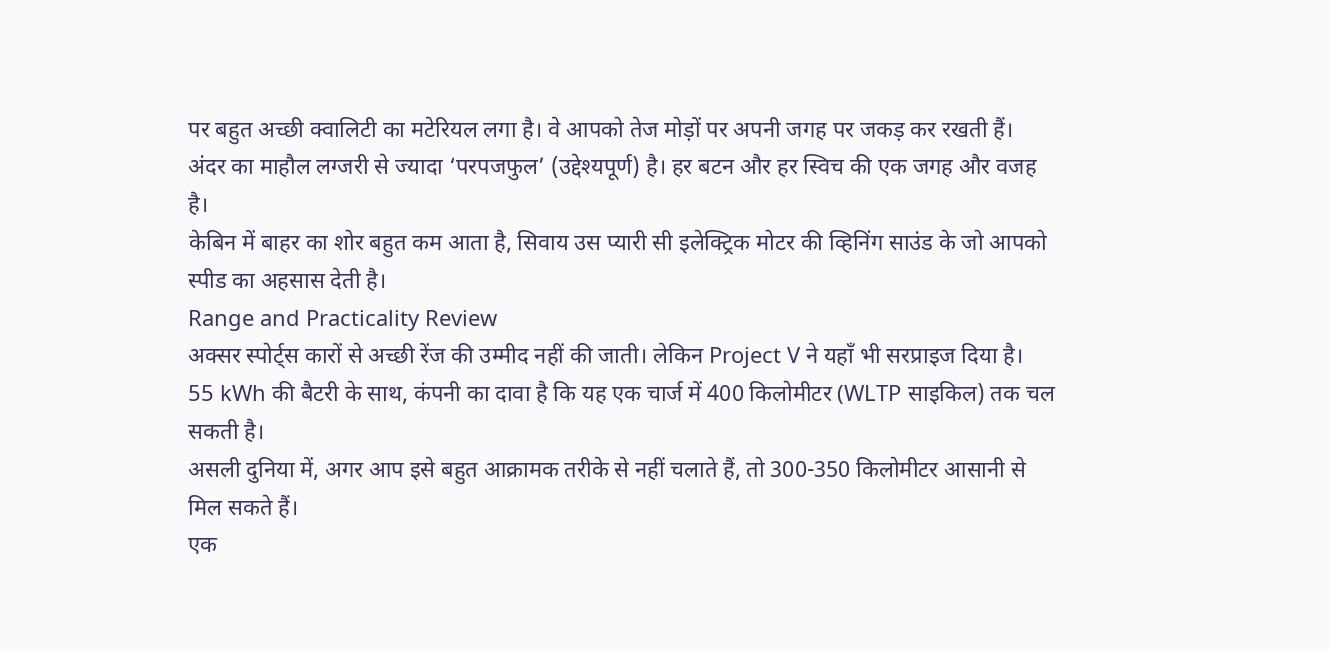पर बहुत अच्छी क्वालिटी का मटेरियल लगा है। वे आपको तेज मोड़ों पर अपनी जगह पर जकड़ कर रखती हैं।
अंदर का माहौल लग्जरी से ज्यादा ‘परपजफुल’ (उद्देश्यपूर्ण) है। हर बटन और हर स्विच की एक जगह और वजह है।
केबिन में बाहर का शोर बहुत कम आता है, सिवाय उस प्यारी सी इलेक्ट्रिक मोटर की व्हिनिंग साउंड के जो आपको स्पीड का अहसास देती है।
Range and Practicality Review
अक्सर स्पोर्ट्स कारों से अच्छी रेंज की उम्मीद नहीं की जाती। लेकिन Project V ने यहाँ भी सरप्राइज दिया है।
55 kWh की बैटरी के साथ, कंपनी का दावा है कि यह एक चार्ज में 400 किलोमीटर (WLTP साइकिल) तक चल सकती है।
असली दुनिया में, अगर आप इसे बहुत आक्रामक तरीके से नहीं चलाते हैं, तो 300-350 किलोमीटर आसानी से मिल सकते हैं।
एक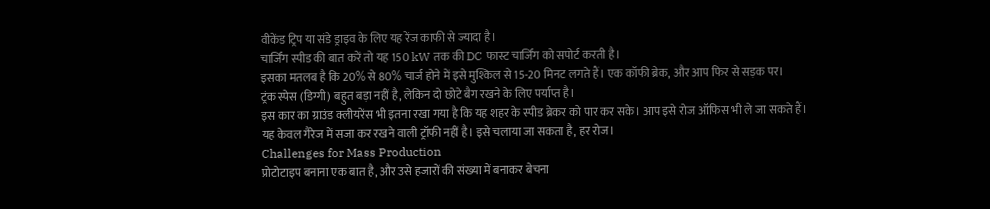वीकेंड ट्रिप या संडे ड्राइव के लिए यह रेंज काफी से ज्यादा है।
चार्जिंग स्पीड की बात करें तो यह 150 kW तक की DC फास्ट चार्जिंग को सपोर्ट करती है।
इसका मतलब है कि 20% से 80% चार्ज होने में इसे मुश्किल से 15-20 मिनट लगते हैं। एक कॉफी ब्रेक, और आप फिर से सड़क पर।
ट्रंक स्पेस (डिग्गी) बहुत बड़ा नहीं है, लेकिन दो छोटे बैग रखने के लिए पर्याप्त है।
इस कार का ग्राउंड क्लीयरेंस भी इतना रखा गया है कि यह शहर के स्पीड ब्रेकर को पार कर सके। आप इसे रोज ऑफिस भी ले जा सकते हैं।
यह केवल गैरेज में सजा कर रखने वाली ट्रॉफी नहीं है। इसे चलाया जा सकता है, हर रोज।
Challenges for Mass Production
प्रोटोटाइप बनाना एक बात है, और उसे हजारों की संख्या में बनाकर बेचना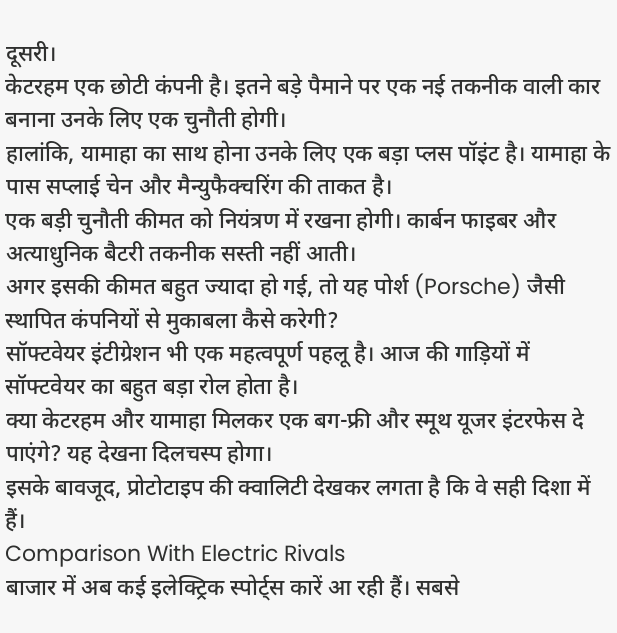दूसरी।
केटरहम एक छोटी कंपनी है। इतने बड़े पैमाने पर एक नई तकनीक वाली कार बनाना उनके लिए एक चुनौती होगी।
हालांकि, यामाहा का साथ होना उनके लिए एक बड़ा प्लस पॉइंट है। यामाहा के पास सप्लाई चेन और मैन्युफैक्चरिंग की ताकत है।
एक बड़ी चुनौती कीमत को नियंत्रण में रखना होगी। कार्बन फाइबर और अत्याधुनिक बैटरी तकनीक सस्ती नहीं आती।
अगर इसकी कीमत बहुत ज्यादा हो गई, तो यह पोर्श (Porsche) जैसी स्थापित कंपनियों से मुकाबला कैसे करेगी?
सॉफ्टवेयर इंटीग्रेशन भी एक महत्वपूर्ण पहलू है। आज की गाड़ियों में सॉफ्टवेयर का बहुत बड़ा रोल होता है।
क्या केटरहम और यामाहा मिलकर एक बग-फ्री और स्मूथ यूजर इंटरफेस दे पाएंगे? यह देखना दिलचस्प होगा।
इसके बावजूद, प्रोटोटाइप की क्वालिटी देखकर लगता है कि वे सही दिशा में हैं।
Comparison With Electric Rivals
बाजार में अब कई इलेक्ट्रिक स्पोर्ट्स कारें आ रही हैं। सबसे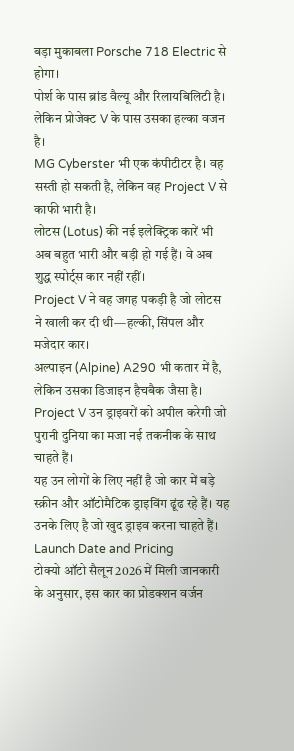बड़ा मुकाबला Porsche 718 Electric से होगा।
पोर्श के पास ब्रांड वैल्यू और रिलायबिलिटी है। लेकिन प्रोजेक्ट V के पास उसका हल्का वजन है।
MG Cyberster भी एक कंपीटीटर है। वह सस्ती हो सकती है, लेकिन वह Project V से काफी भारी है।
लोटस (Lotus) की नई इलेक्ट्रिक कारें भी अब बहुत भारी और बड़ी हो गई हैं। वे अब शुद्ध स्पोर्ट्स कार नहीं रहीं।
Project V ने वह जगह पकड़ी है जो लोटस ने खाली कर दी थी—हल्की, सिंपल और मजेदार कार।
अल्पाइन (Alpine) A290 भी कतार में है, लेकिन उसका डिजाइन हैचबैक जैसा है।
Project V उन ड्राइवरों को अपील करेगी जो पुरानी दुनिया का मजा नई तकनीक के साथ चाहते हैं।
यह उन लोगों के लिए नहीं है जो कार में बड़े स्क्रीन और ऑटोमैटिक ड्राइविंग ढूंढ रहे हैं। यह उनके लिए है जो खुद ड्राइव करना चाहते हैं।
Launch Date and Pricing
टोक्यो ऑटो सैलून 2026 में मिली जानकारी के अनुसार, इस कार का प्रोडक्शन वर्जन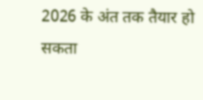2026 के अंत तक तैयार हो सकता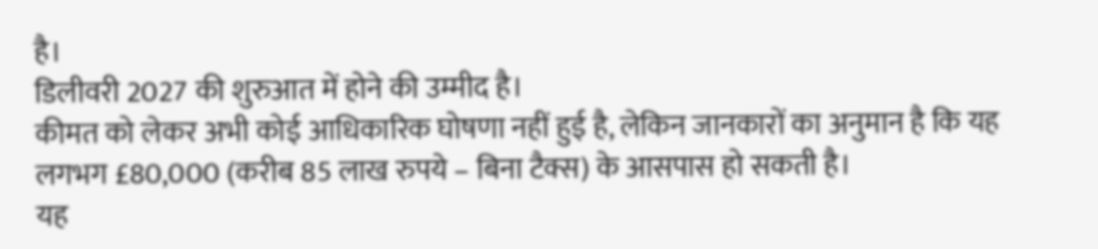है।
डिलीवरी 2027 की शुरुआत में होने की उम्मीद है।
कीमत को लेकर अभी कोई आधिकारिक घोषणा नहीं हुई है, लेकिन जानकारों का अनुमान है कि यह लगभग £80,000 (करीब 85 लाख रुपये – बिना टैक्स) के आसपास हो सकती है।
यह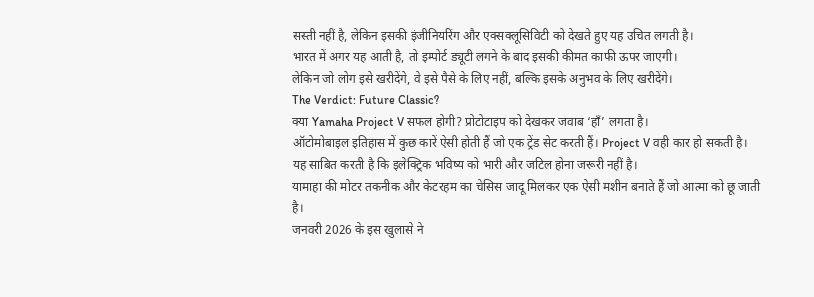सस्ती नहीं है, लेकिन इसकी इंजीनियरिंग और एक्सक्लूसिविटी को देखते हुए यह उचित लगती है।
भारत में अगर यह आती है, तो इम्पोर्ट ड्यूटी लगने के बाद इसकी कीमत काफी ऊपर जाएगी।
लेकिन जो लोग इसे खरीदेंगे, वे इसे पैसे के लिए नहीं, बल्कि इसके अनुभव के लिए खरीदेंगे।
The Verdict: Future Classic?
क्या Yamaha Project V सफल होगी? प्रोटोटाइप को देखकर जवाब ‘हाँ’ लगता है।
ऑटोमोबाइल इतिहास में कुछ कारें ऐसी होती हैं जो एक ट्रेंड सेट करती हैं। Project V वही कार हो सकती है।
यह साबित करती है कि इलेक्ट्रिक भविष्य को भारी और जटिल होना जरूरी नहीं है।
यामाहा की मोटर तकनीक और केटरहम का चेसिस जादू मिलकर एक ऐसी मशीन बनाते हैं जो आत्मा को छू जाती है।
जनवरी 2026 के इस खुलासे ने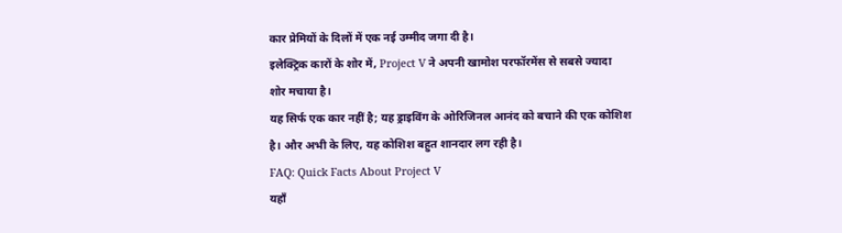कार प्रेमियों के दिलों में एक नई उम्मीद जगा दी है।
इलेक्ट्रिक कारों के शोर में, Project V ने अपनी खामोश परफॉरमेंस से सबसे ज्यादा शोर मचाया है।
यह सिर्फ एक कार नहीं है; यह ड्राइविंग के ओरिजिनल आनंद को बचाने की एक कोशिश है। और अभी के लिए, यह कोशिश बहुत शानदार लग रही है।
FAQ: Quick Facts About Project V
यहाँ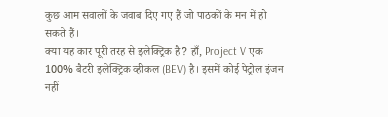कुछ आम सवालों के जवाब दिए गए हैं जो पाठकों के मन में हो सकते हैं।
क्या यह कार पूरी तरह से इलेक्ट्रिक है? हाँ, Project V एक 100% बैटरी इलेक्ट्रिक व्हीकल (BEV) है। इसमें कोई पेट्रोल इंजन नहीं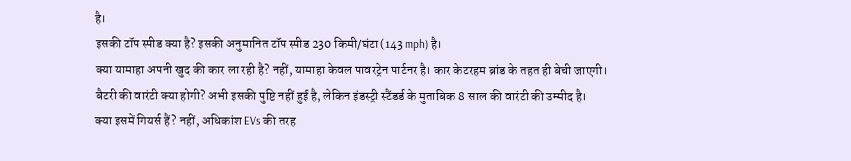है।
इसकी टॉप स्पीड क्या है? इसकी अनुमानित टॉप स्पीड 230 किमी/घंटा (143 mph) है।
क्या यामाहा अपनी खुद की कार ला रही है? नहीं, यामाहा केवल पावरट्रेन पार्टनर है। कार केटरहम ब्रांड के तहत ही बेची जाएगी।
बैटरी की वारंटी क्या होगी? अभी इसकी पुष्टि नहीं हुई है, लेकिन इंडस्ट्री स्टैंडर्ड के मुताबिक 8 साल की वारंटी की उम्मीद है।
क्या इसमें गियर्स हैं? नहीं, अधिकांश EVs की तरह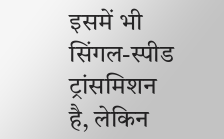इसमें भी सिंगल-स्पीड ट्रांसमिशन है, लेकिन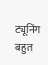ट्यूनिंग बहुत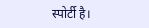स्पोर्टी है।